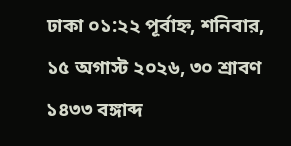ঢাকা ০১:২২ পূর্বাহ্ন, শনিবার, ১৫ অগাস্ট ২০২৬, ৩০ শ্রাবণ ১৪৩৩ বঙ্গাব্দ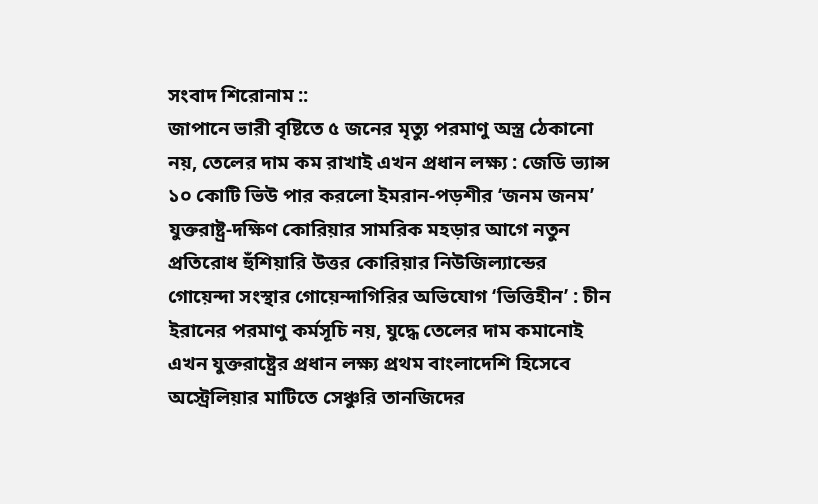সংবাদ শিরোনাম ::
জাপানে ভারী বৃষ্টিতে ৫ জনের মৃত্যু পরমাণু অস্ত্র ঠেকানো নয়, তেলের দাম কম রাখাই এখন প্রধান লক্ষ্য : জেডি ভ্যান্স ১০ কোটি ভিউ পার করলো ইমরান-পড়শীর ‘জনম জনম’ যুক্তরাষ্ট্র-দক্ষিণ কোরিয়ার সামরিক মহড়ার আগে নতুন প্রতিরোধ হুঁশিয়ারি উত্তর কোরিয়ার নিউজিল্যান্ডের গোয়েন্দা সংস্থার গোয়েন্দাগিরির অভিযোগ ‘ভিত্তিহীন’ : চীন ইরানের পরমাণু কর্মসূচি নয়, যুদ্ধে তেলের দাম কমানোই এখন যুক্তরাষ্ট্রের প্রধান লক্ষ্য প্রথম বাংলাদেশি হিসেবে অস্ট্রেলিয়ার মাটিতে সেঞ্চুরি তানজিদের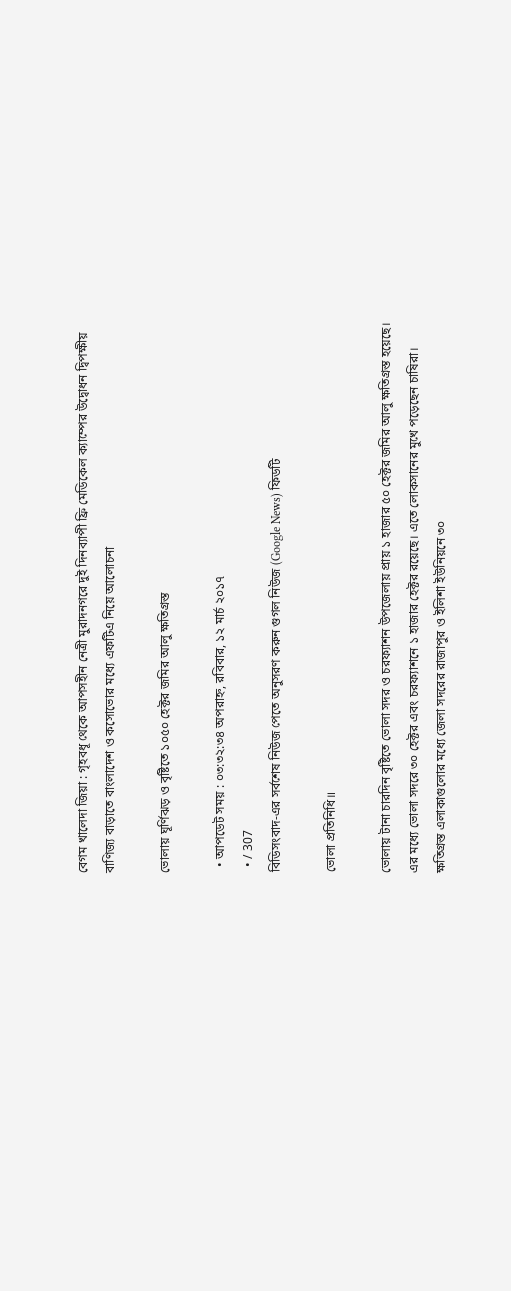বেগম খালেদা জিয়া : গৃহবধূ থেকে আপসহীন নেত্রী মুরাদনগরে দুই দিনব্যাপী ফ্রি মেডিকেল ক্যাম্পের উদ্বোধন দ্বিপক্ষীয় বাণিজ্য বাড়াতে বাংলাদেশ ও কসোভোর মধ্যে এফটিএ নিয়ে আলোচনা

ভোলায় ঘূর্ণিঝড় ও বৃষ্টিতে ১০৫০ হেক্টর জমির আলু ক্ষতিগ্রস্ত

  • আপডেট সময় : ০৩:৩২:৩৪ অপরাহ্ন, রবিবার, ১২ মার্চ ২০১৭
  • / 307
বিডিসংবাদ-এর সর্বশেষ নিউজ পেতে অনুসরণ করুন গুগল নিউজ (Google News) ফিডটি

ভোলা প্রতিনিধি॥

ভোলায় টানা চারদিন বৃষ্টিতে ভোলা সদর ও চরফ্যাশন উপজেলায় প্রায় ১ হাজার ৫০ হেক্টর জমির আলু ক্ষতিগ্রস্ত হয়েছে। এর মধ্যে ভোলা সদরে ৩০ হেক্টর এবং চরফ্যাশনে ১ হাজার হেক্টর রয়েছে। এতে লোকসানের মুখে পড়েছেন চাষিরা।
ক্ষতিগ্রস্ত এলাকাগুলোর মধ্যে জেলা সদরের রাজাপুর ও ইলিশা ইউনিয়নে ৩০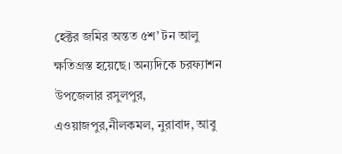হেক্টর জমির অন্তত ৫শ’ টন আলু ক্ষতিগ্রস্ত হয়েছে। অন্যদিকে চরফ্যাশন উপজেলার রসুলপুর, এওয়াজপুর,নীলকমল, নুরাবাদ, আবু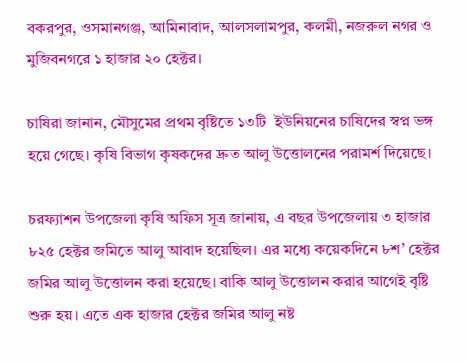বকরপুর, ওসমানগঞ্জ, আমিনাবাদ, আলসলামপুর, কলমী, নজরুল নগর ও মুজিবনগরে ১ হাজার ২০ হেক্টর।

চাষিরা জানান, মৌসুমের প্রথম বৃষ্টিতে ১৩টি  ইউনিয়নের চাষিদের স্বপ্ন ভঙ্গ হয়ে গেছে। কৃষি বিভাগ কৃষকদের দ্রুত আলু উত্তোলনের পরামর্শ দিয়েছে।

চরফ্যাশন উপজেলা কৃষি অফিস সূত্র জানায়, এ বছর উপজেলায় ৩ হাজার ৮২৫ হেক্টর জমিতে আলু আবাদ হয়েছিল। এর মধ্যে কয়েকদিনে ৮শ’ হেক্টর জমির আলু উত্তোলন করা হয়েছে। বাকি আলু উত্তোলন করার আগেই বৃষ্টি শুরু হয়। এতে এক হাজার হেক্টর জমির আলু নষ্ট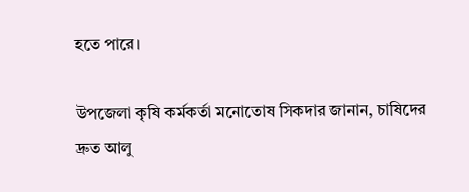হতে পারে।

উপজেলা কৃষি কর্মকর্তা মনোতোষ সিকদার জানান, চাষিদের দ্রুত আলু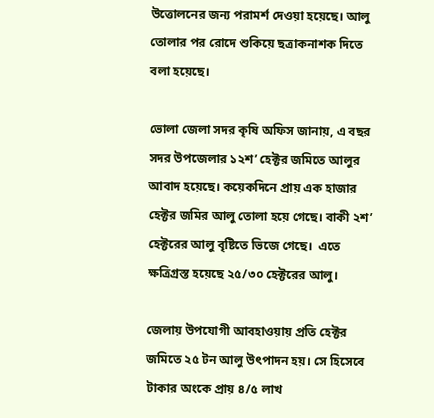উত্তোলনের জন্য পরামর্শ দেওয়া হয়েছে। আলু তোলার পর রোদে শুকিয়ে ছত্রাকনাশক দিতে বলা হয়েছে।

ভোলা জেলা সদর কৃষি অফিস জানায়, এ বছর সদর উপজেলার ১২শ’ হেক্টর জমিতে আলুর আবাদ হয়েছে। কয়েকদিনে প্রায় এক হাজার হেক্টর জমির আলু তোলা হয়ে গেছে। বাকী ২শ’ হেক্টরের আলু বৃষ্টিতে ভিজে গেছে।  এতে ক্ষত্রিগ্রস্ত হয়েছে ২৫/৩০ হেক্টরের আলু।

জেলায় উপযোগী আবহাওয়ায় প্রতি হেক্টর জমিতে ২৫ টন আলু উৎপাদন হয়। সে হিসেবে টাকার অংকে প্রায় ৪/৫ লাখ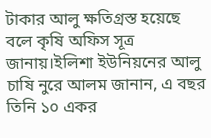টাকার আলু ক্ষতিগ্রস্ত হয়েছে বলে কৃষি অফিস সূত্র জানায়।ইলিশা ইউনিয়নের আলু চাষি নুরে আলম জানান, এ বছর তিনি ১০ একর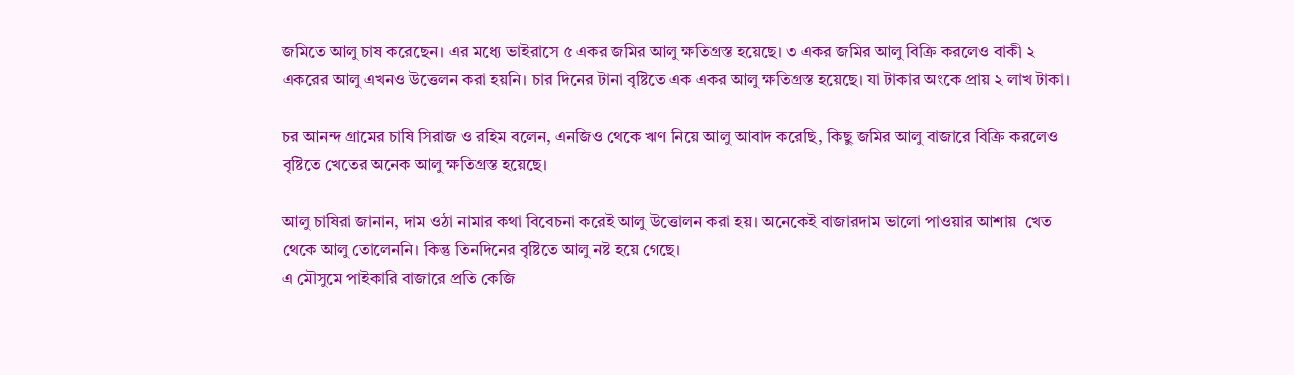জমিতে আলু চাষ করেছেন। এর মধ্যে ভাইরাসে ৫ একর জমির আলু ক্ষতিগ্রস্ত হয়েছে। ৩ একর জমির আলু বিক্রি করলেও বাকী ২ একরের আলু এখনও উত্তেলন করা হয়নি। চার দিনের টানা বৃষ্টিতে এক একর আলু ক্ষতিগ্রস্ত হয়েছে। যা টাকার অংকে প্রায় ২ লাখ টাকা।

চর আনন্দ গ্রামের চাষি সিরাজ ও রহিম বলেন, এনজিও থেকে ঋণ নিয়ে আলু আবাদ করেছি, কিছু জমির আলু বাজারে বিক্রি করলেও বৃষ্টিতে খেতের অনেক আলু ক্ষতিগ্রস্ত হয়েছে।

আলু চাষিরা জানান, দাম ওঠা নামার কথা বিবেচনা করেই আলু উত্তোলন করা হয়। অনেকেই বাজারদাম ভালো পাওয়ার আশায়  খেত থেকে আলু তোলেননি। কিন্তু তিনদিনের বৃষ্টিতে আলু নষ্ট হয়ে গেছে।
এ মৌসুমে পাইকারি বাজারে প্রতি কেজি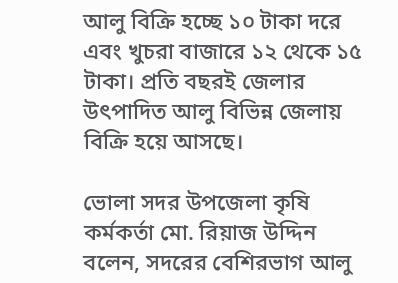আলু বিক্রি হচ্ছে ১০ টাকা দরে এবং খুচরা বাজারে ১২ থেকে ১৫ টাকা। প্রতি বছরই জেলার উৎপাদিত আলু বিভিন্ন জেলায় বিক্রি হয়ে আসছে।

ভোলা সদর উপজেলা কৃষি কর্মকর্তা মো. রিয়াজ উদ্দিন বলেন, সদরের বেশিরভাগ আলু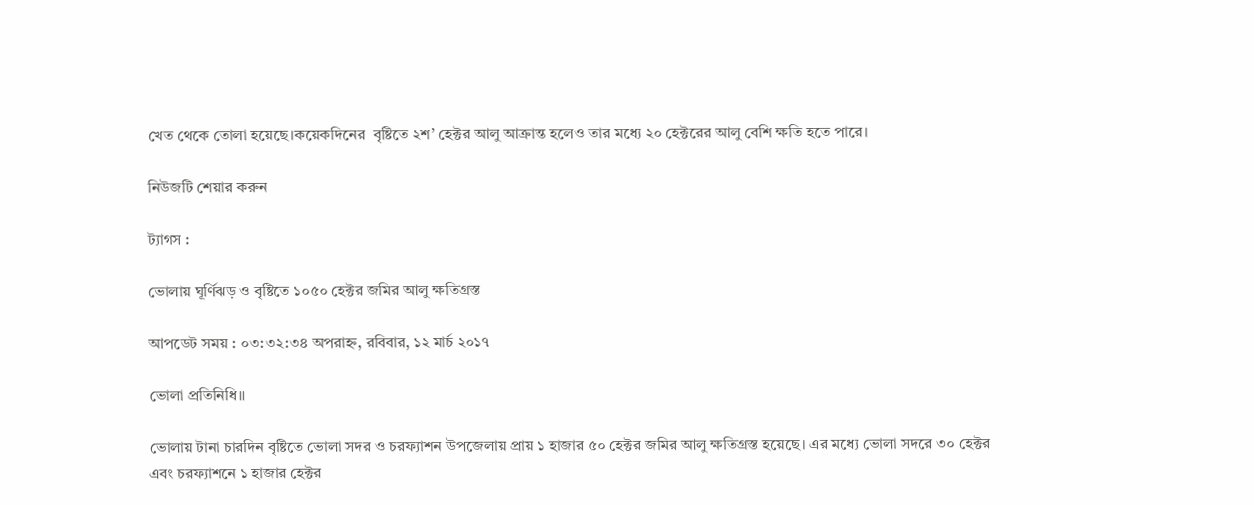খেত থেকে তোলা হয়েছে।কয়েকদিনের  বৃষ্টিতে ২শ’ হেক্টর আলু আক্রান্ত হলেও তার মধ্যে ২০ হেক্টরের আলু বেশি ক্ষতি হতে পারে।

নিউজটি শেয়ার করুন

ট্যাগস :

ভোলায় ঘূর্ণিঝড় ও বৃষ্টিতে ১০৫০ হেক্টর জমির আলু ক্ষতিগ্রস্ত

আপডেট সময় : ০৩:৩২:৩৪ অপরাহ্ন, রবিবার, ১২ মার্চ ২০১৭

ভোলা প্রতিনিধি॥

ভোলায় টানা চারদিন বৃষ্টিতে ভোলা সদর ও চরফ্যাশন উপজেলায় প্রায় ১ হাজার ৫০ হেক্টর জমির আলু ক্ষতিগ্রস্ত হয়েছে। এর মধ্যে ভোলা সদরে ৩০ হেক্টর এবং চরফ্যাশনে ১ হাজার হেক্টর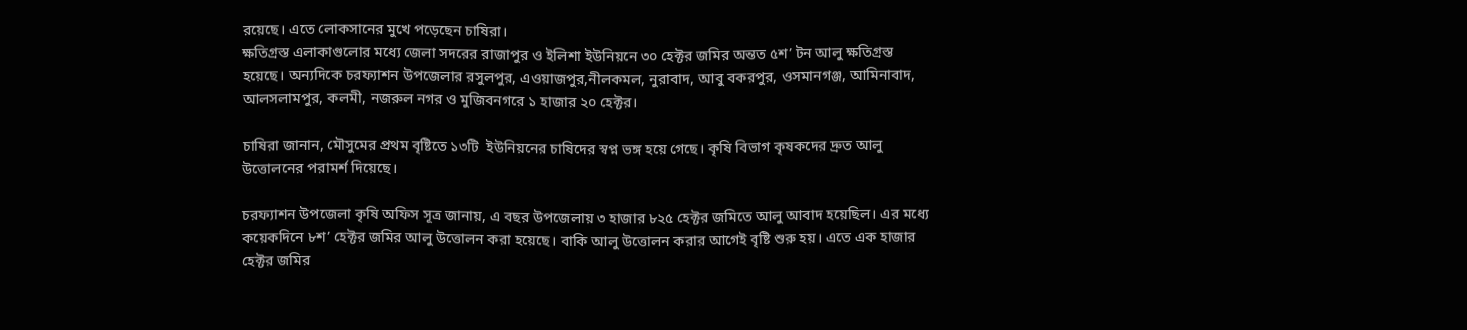রয়েছে। এতে লোকসানের মুখে পড়েছেন চাষিরা।
ক্ষতিগ্রস্ত এলাকাগুলোর মধ্যে জেলা সদরের রাজাপুর ও ইলিশা ইউনিয়নে ৩০ হেক্টর জমির অন্তত ৫শ’ টন আলু ক্ষতিগ্রস্ত হয়েছে। অন্যদিকে চরফ্যাশন উপজেলার রসুলপুর, এওয়াজপুর,নীলকমল, নুরাবাদ, আবু বকরপুর, ওসমানগঞ্জ, আমিনাবাদ, আলসলামপুর, কলমী, নজরুল নগর ও মুজিবনগরে ১ হাজার ২০ হেক্টর।

চাষিরা জানান, মৌসুমের প্রথম বৃষ্টিতে ১৩টি  ইউনিয়নের চাষিদের স্বপ্ন ভঙ্গ হয়ে গেছে। কৃষি বিভাগ কৃষকদের দ্রুত আলু উত্তোলনের পরামর্শ দিয়েছে।

চরফ্যাশন উপজেলা কৃষি অফিস সূত্র জানায়, এ বছর উপজেলায় ৩ হাজার ৮২৫ হেক্টর জমিতে আলু আবাদ হয়েছিল। এর মধ্যে কয়েকদিনে ৮শ’ হেক্টর জমির আলু উত্তোলন করা হয়েছে। বাকি আলু উত্তোলন করার আগেই বৃষ্টি শুরু হয়। এতে এক হাজার হেক্টর জমির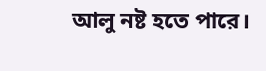আলু নষ্ট হতে পারে।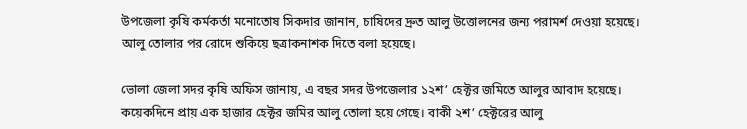উপজেলা কৃষি কর্মকর্তা মনোতোষ সিকদার জানান, চাষিদের দ্রুত আলু উত্তোলনের জন্য পরামর্শ দেওয়া হয়েছে। আলু তোলার পর রোদে শুকিয়ে ছত্রাকনাশক দিতে বলা হয়েছে।

ভোলা জেলা সদর কৃষি অফিস জানায়, এ বছর সদর উপজেলার ১২শ’ হেক্টর জমিতে আলুর আবাদ হয়েছে। কয়েকদিনে প্রায় এক হাজার হেক্টর জমির আলু তোলা হয়ে গেছে। বাকী ২শ’ হেক্টরের আলু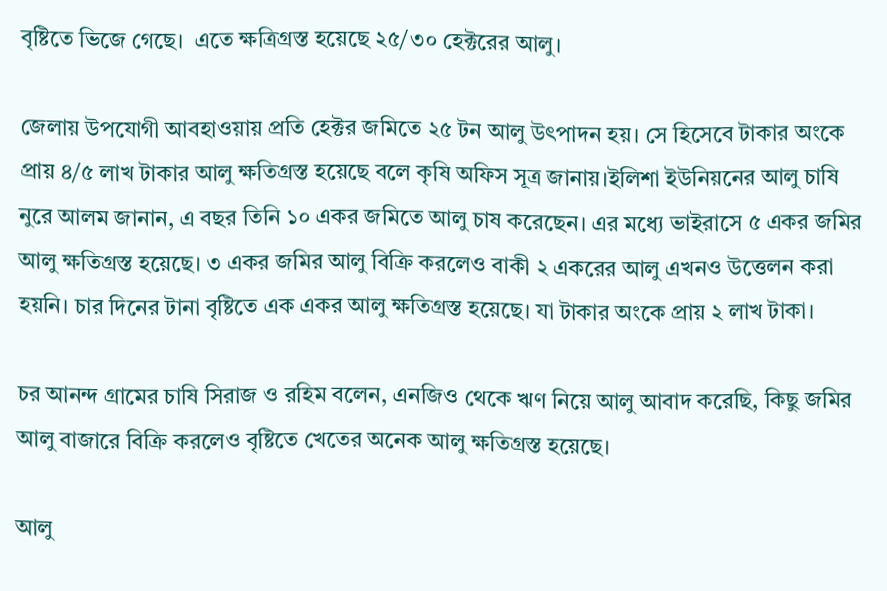বৃষ্টিতে ভিজে গেছে।  এতে ক্ষত্রিগ্রস্ত হয়েছে ২৫/৩০ হেক্টরের আলু।

জেলায় উপযোগী আবহাওয়ায় প্রতি হেক্টর জমিতে ২৫ টন আলু উৎপাদন হয়। সে হিসেবে টাকার অংকে প্রায় ৪/৫ লাখ টাকার আলু ক্ষতিগ্রস্ত হয়েছে বলে কৃষি অফিস সূত্র জানায়।ইলিশা ইউনিয়নের আলু চাষি নুরে আলম জানান, এ বছর তিনি ১০ একর জমিতে আলু চাষ করেছেন। এর মধ্যে ভাইরাসে ৫ একর জমির আলু ক্ষতিগ্রস্ত হয়েছে। ৩ একর জমির আলু বিক্রি করলেও বাকী ২ একরের আলু এখনও উত্তেলন করা হয়নি। চার দিনের টানা বৃষ্টিতে এক একর আলু ক্ষতিগ্রস্ত হয়েছে। যা টাকার অংকে প্রায় ২ লাখ টাকা।

চর আনন্দ গ্রামের চাষি সিরাজ ও রহিম বলেন, এনজিও থেকে ঋণ নিয়ে আলু আবাদ করেছি, কিছু জমির আলু বাজারে বিক্রি করলেও বৃষ্টিতে খেতের অনেক আলু ক্ষতিগ্রস্ত হয়েছে।

আলু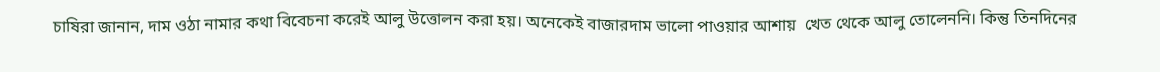চাষিরা জানান, দাম ওঠা নামার কথা বিবেচনা করেই আলু উত্তোলন করা হয়। অনেকেই বাজারদাম ভালো পাওয়ার আশায়  খেত থেকে আলু তোলেননি। কিন্তু তিনদিনের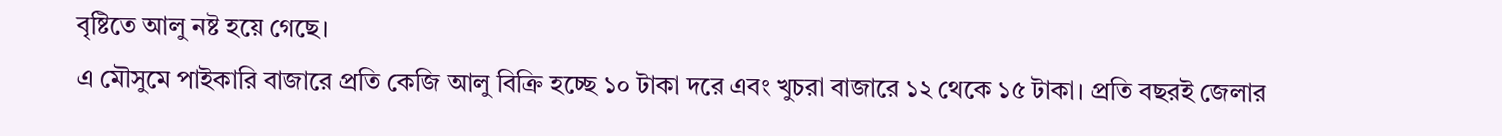বৃষ্টিতে আলু নষ্ট হয়ে গেছে।
এ মৌসুমে পাইকারি বাজারে প্রতি কেজি আলু বিক্রি হচ্ছে ১০ টাকা দরে এবং খুচরা বাজারে ১২ থেকে ১৫ টাকা। প্রতি বছরই জেলার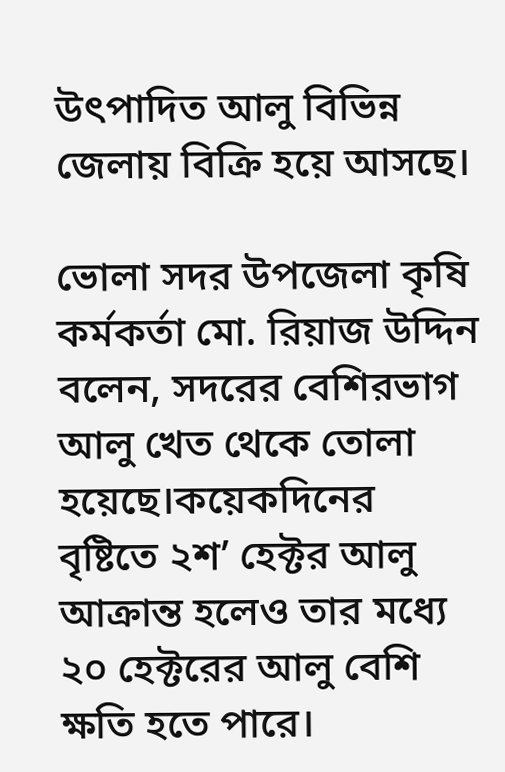উৎপাদিত আলু বিভিন্ন জেলায় বিক্রি হয়ে আসছে।

ভোলা সদর উপজেলা কৃষি কর্মকর্তা মো. রিয়াজ উদ্দিন বলেন, সদরের বেশিরভাগ আলু খেত থেকে তোলা হয়েছে।কয়েকদিনের  বৃষ্টিতে ২শ’ হেক্টর আলু আক্রান্ত হলেও তার মধ্যে ২০ হেক্টরের আলু বেশি ক্ষতি হতে পারে।